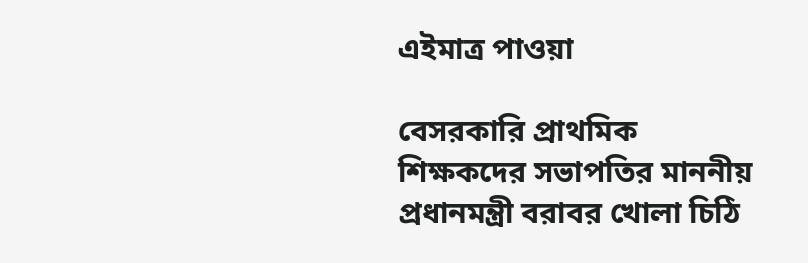এইমাত্র পাওয়া

বেসরকারি প্রাথমিক শিক্ষকদের সভাপতির মাননীয় প্রধানমন্ত্রী বরাবর খোলা চিঠি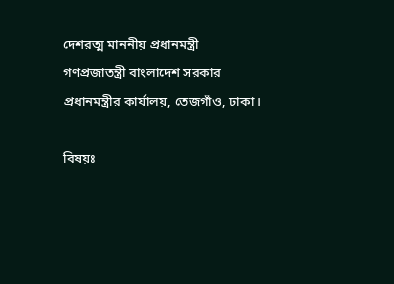দেশরত্ম মাননীয় প্রধানমন্ত্রী
গণপ্রজাতন্ত্রী বাংলাদেশ সরকার
প্রধানমন্ত্রীর কার্যালয়, তেজগাঁও, ঢাকা।

বিষয়ঃ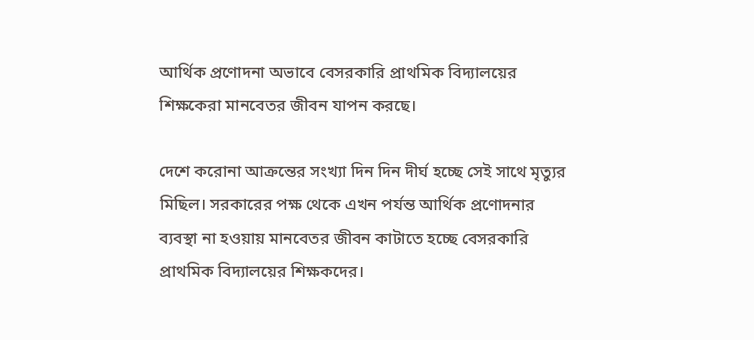আর্থিক প্রণোদনা অভাবে বেসরকারি প্রাথমিক বিদ্যালয়ের শিক্ষকেরা মানবেতর জীবন যাপন করছে।

দেশে করোনা আক্রন্তের সংখ্যা দিন দিন দীর্ঘ হচ্ছে সেই সাথে মৃত্যুর মিছিল। সরকারের পক্ষ থেকে এখন পর্যন্ত আর্থিক প্রণোদনার ব্যবস্থা না হওয়ায় মানবেতর জীবন কাটাতে হচ্ছে বেসরকারি প্রাথমিক বিদ্যালয়ের শিক্ষকদের।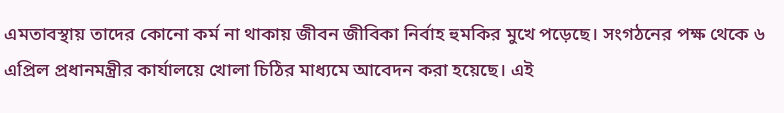এমতাবস্থায় তাদের কোনো কর্ম না থাকায় জীবন জীবিকা নির্বাহ হুমকির মুখে পড়েছে। সংগঠনের পক্ষ থেকে ৬ এপ্রিল প্রধানমন্ত্রীর কার্যালয়ে খোলা চিঠির মাধ্যমে আবেদন করা হয়েছে। এই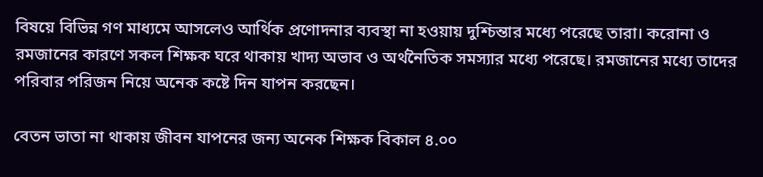বিষয়ে বিভিন্ন গণ মাধ্যমে আসলেও আর্থিক প্রণোদনার ব্যবস্থা না হওয়ায় দুশ্চিন্তার মধ্যে পরেছে তারা। করোনা ও রমজানের কারণে সকল শিক্ষক ঘরে থাকায় খাদ্য অভাব ও অর্থনৈতিক সমস্যার মধ্যে পরেছে। রমজানের মধ্যে তাদের পরিবার পরিজন নিয়ে অনেক কষ্টে দিন যাপন করছেন।

বেতন ভাতা না থাকায় জীবন যাপনের জন্য অনেক শিক্ষক বিকাল ৪.০০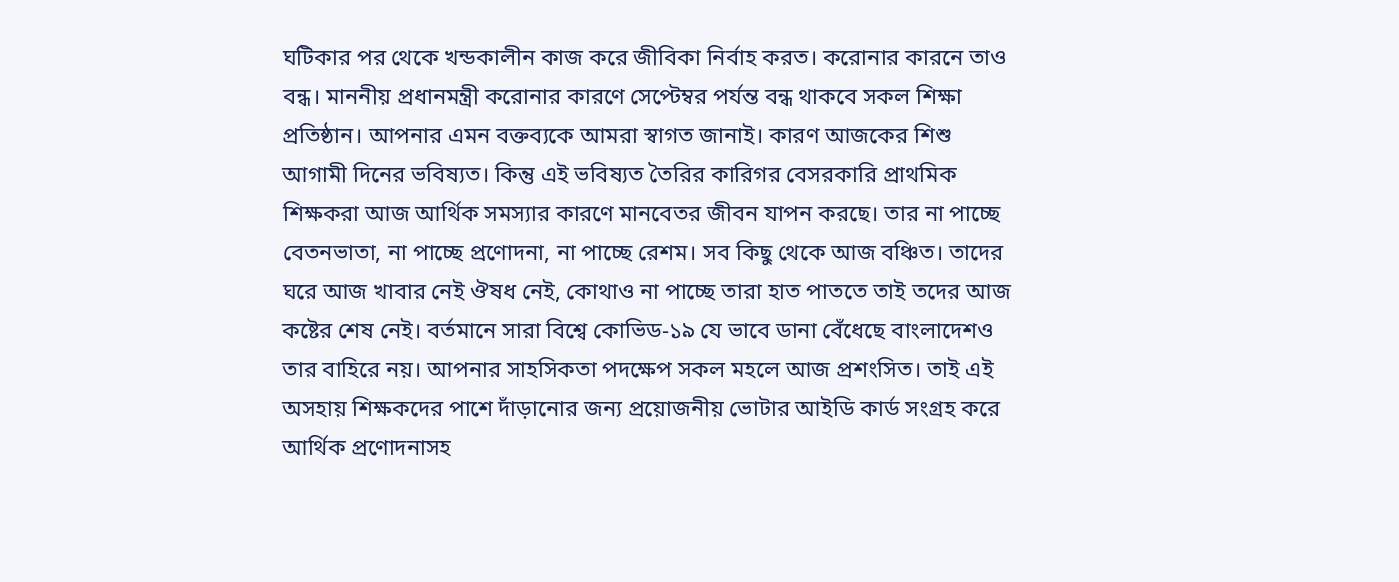ঘটিকার পর থেকে খন্ডকালীন কাজ করে জীবিকা নির্বাহ করত। করোনার কারনে তাও বন্ধ। মাননীয় প্রধানমন্ত্রী করোনার কারণে সেপ্টেম্বর পর্যন্ত বন্ধ থাকবে সকল শিক্ষা প্রতিষ্ঠান। আপনার এমন বক্তব্যকে আমরা স্বাগত জানাই। কারণ আজকের শিশু আগামী দিনের ভবিষ্যত। কিন্তু এই ভবিষ্যত তৈরির কারিগর বেসরকারি প্রাথমিক শিক্ষকরা আজ আর্থিক সমস্যার কারণে মানবেতর জীবন যাপন করছে। তার না পাচ্ছে বেতনভাতা, না পাচ্ছে প্রণোদনা, না পাচ্ছে রেশম। সব কিছু থেকে আজ বঞ্চিত। তাদের ঘরে আজ খাবার নেই ঔষধ নেই, কোথাও না পাচ্ছে তারা হাত পাততে তাই তদের আজ কষ্টের শেষ নেই। বর্তমানে সারা বিশ্বে কোভিড-১৯ যে ভাবে ডানা বেঁধেছে বাংলাদেশও তার বাহিরে নয়। আপনার সাহসিকতা পদক্ষেপ সকল মহলে আজ প্রশংসিত। তাই এই অসহায় শিক্ষকদের পাশে দাঁড়ানোর জন্য প্রয়োজনীয় ভোটার আইডি কার্ড সংগ্রহ করে আর্থিক প্রণোদনাসহ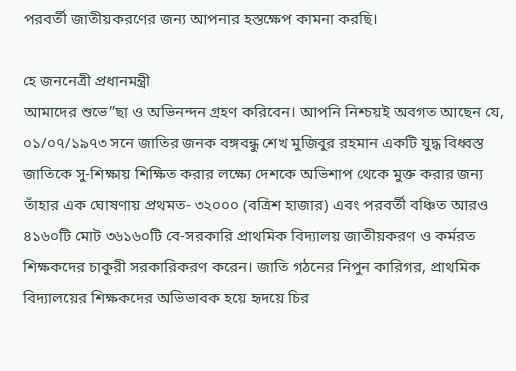পরবর্তী জাতীয়করণের জন্য আপনার হস্তক্ষেপ কামনা করছি।

হে জননেত্রী প্রধানমন্ত্রী
আমাদের শুভে”ছা ও অভিনন্দন গ্রহণ করিবেন। আপনি নিশ্চয়ই অবগত আছেন যে, ০১/০৭/১৯৭৩ সনে জাতির জনক বঙ্গবন্ধু শেখ মুজিবুর রহমান একটি যুদ্ধ বিধ্বস্ত জাতিকে সু-শিক্ষায় শিক্ষিত করার লক্ষ্যে দেশকে অভিশাপ থেকে মুক্ত করার জন্য তাঁহার এক ঘোষণায় প্রথমত- ৩২০০০ (বত্রিশ হাজার) এবং পরবর্তী বঞ্চিত আরও ৪১৬০টি মোট ৩৬১৬০টি বে-সরকারি প্রাথমিক বিদ্যালয় জাতীয়করণ ও কর্মরত শিক্ষকদের চাকুরী সরকারিকরণ করেন। জাতি গঠনের নিপুন কারিগর, প্রাথমিক বিদ্যালয়ের শিক্ষকদের অভিভাবক হয়ে হৃদয়ে চির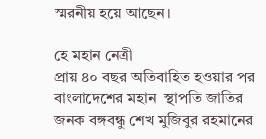স্মরনীয় হয়ে আছেন।

হে মহান নেত্রী
প্রায় ৪০ বছর অতিবাহিত হওয়ার পর বাংলাদেশের মহান  স্থাপতি জাতির জনক বঙ্গবন্ধু শেখ মুজিবুর রহমানের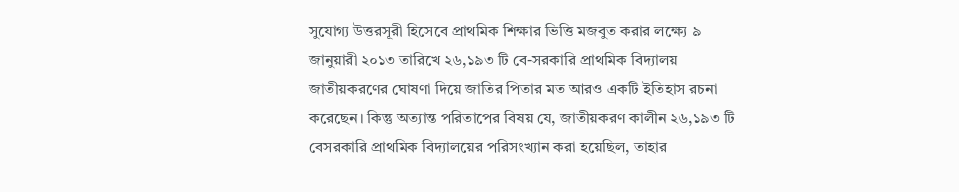সুযোগ্য উত্তরসূরী হিসেবে প্রাথমিক শিক্ষার ভিত্তি মজবুত করার লক্ষ্যে ৯ জানুয়ারী ২০১৩ তারিখে ২৬,১৯৩ টি বে-সরকারি প্রাথমিক বিদ্যালয় জাতীয়করণের ঘোষণা দিয়ে জাতির পিতার মত আরও একটি ইতিহাস রচনা করেছেন। কিন্তু অত্যান্ত পরিতাপের বিষয় যে, জাতীয়করণ কালীন ২৬,১৯৩ টি বেসরকারি প্রাথমিক বিদ্যালয়ের পরিসংখ্যান করা হয়েছিল, তাহার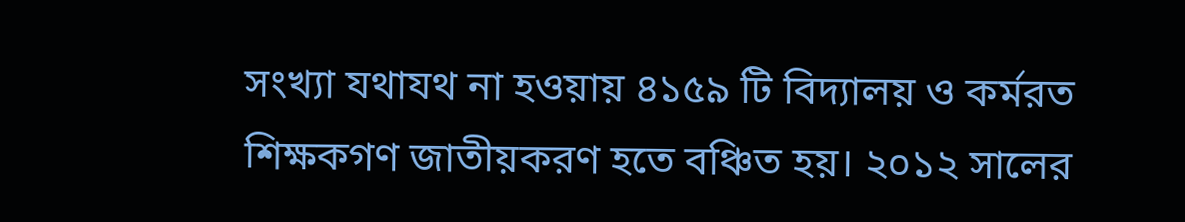সংখ্যা যথাযথ না হওয়ায় ৪১৫৯ টি বিদ্যালয় ও কর্মরত শিক্ষকগণ জাতীয়করণ হতে বঞ্চিত হয়। ২০১২ সালের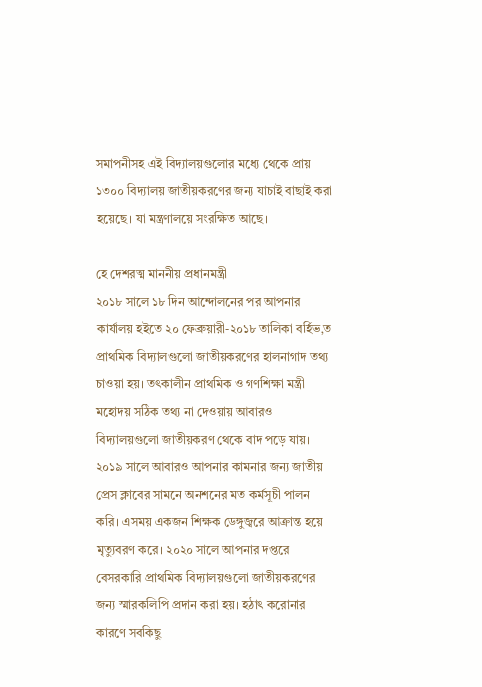সমাপনীসহ এই বিদ্যালয়গুলোর মধ্যে থেকে প্রায় ১৩০০ বিদ্যালয় জাতীয়করণের জন্য যাচাই বাছাই করা হয়েছে। যা মন্ত্রণালয়ে সংরক্ষিত আছে।

হে দেশরত্ম মাননীয় প্রধানমন্ত্রী
২০১৮ সালে ১৮ দিন আন্দোলনের পর আপনার কার্যালয় হইতে ২০ ফেব্রুয়ারী-২০১৮ তালিকা বর্হিভ‚ত প্রাথমিক বিদ্যালগুলো জাতীয়করণের হালনাগাদ তথ্য চাওয়া হয়। তৎকালীন প্রাথমিক ও গণশিক্ষা মন্ত্রী মহোদয় সঠিক তথ্য না দেওয়ায় আবারও বিদ্যালয়গুলো জাতীয়করণ থেকে বাদ পড়ে যায়। ২০১৯ সালে আবারও আপনার কামনার জন্য জাতীয় প্রেস ক্লাবের সামনে অনশনের মত কর্মসূচী পালন করি। এসময় একজন শিক্ষক ডেঙ্গুজ্বরে আক্রান্ত হয়ে মৃত্যুবরণ করে। ২০২০ সালে আপনার দপ্তরে বেসরকারি প্রাথমিক বিদ্যালয়গুলো জাতীয়করণের জন্য স্মারকলিপি প্রদান করা হয়। হঠাৎ করোনার কারণে সবকিছু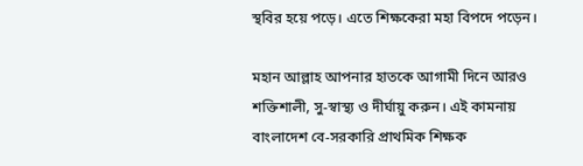স্থবির হয়ে পড়ে। এতে শিক্ষকেরা মহা বিপদে পড়েন।

মহান আল্লাহ আপনার হাতকে আগামী দিনে আরও শক্তিশালী, সু-স্বাস্থ্য ও দীর্ঘায়ু করুন। এই কামনায় বাংলাদেশ বে-সরকারি প্রাথমিক শিক্ষক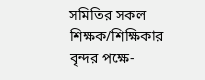সমিতির সকল শিক্ষক/শিক্ষিকার বৃন্দর পক্ষে-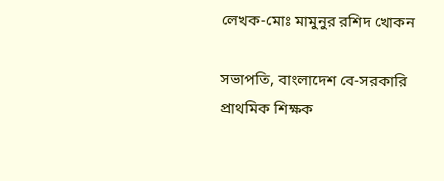লেখক-মোঃ মামুনুর রশিদ খোকন

সভাপতি, বাংলাদেশ বে-সরকারি প্রাথমিক শিক্ষক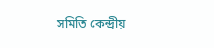সমিতি কেন্দ্রীয়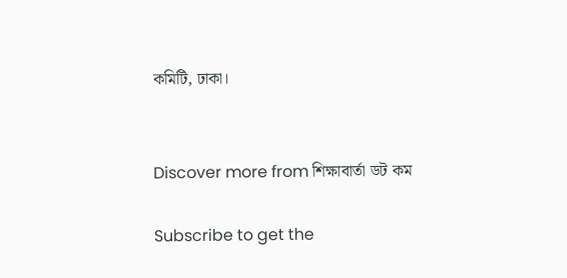কমিটি, ঢাকা।


Discover more from শিক্ষাবার্তা ডট কম

Subscribe to get the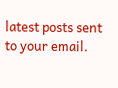latest posts sent to your email.